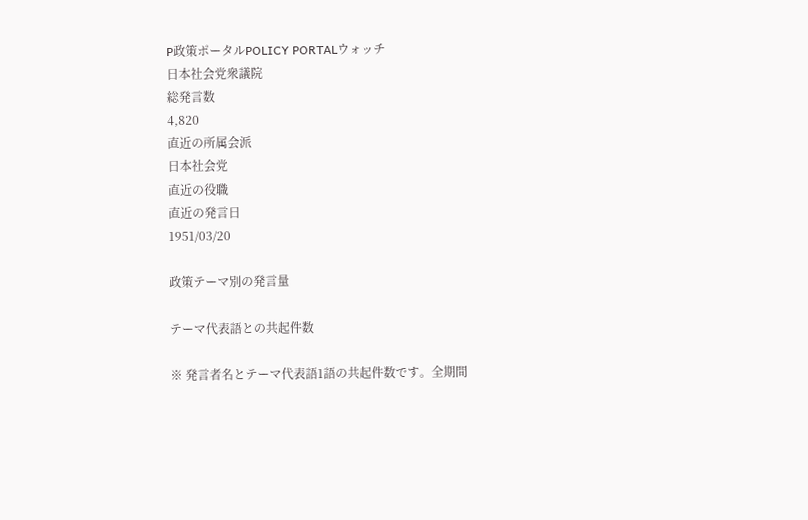P政策ポータルPOLICY PORTALウォッチ
日本社会党衆議院
総発言数
4,820
直近の所属会派
日本社会党
直近の役職
直近の発言日
1951/03/20

政策テーマ別の発言量

テーマ代表語との共起件数

※ 発言者名とテーマ代表語1語の共起件数です。全期間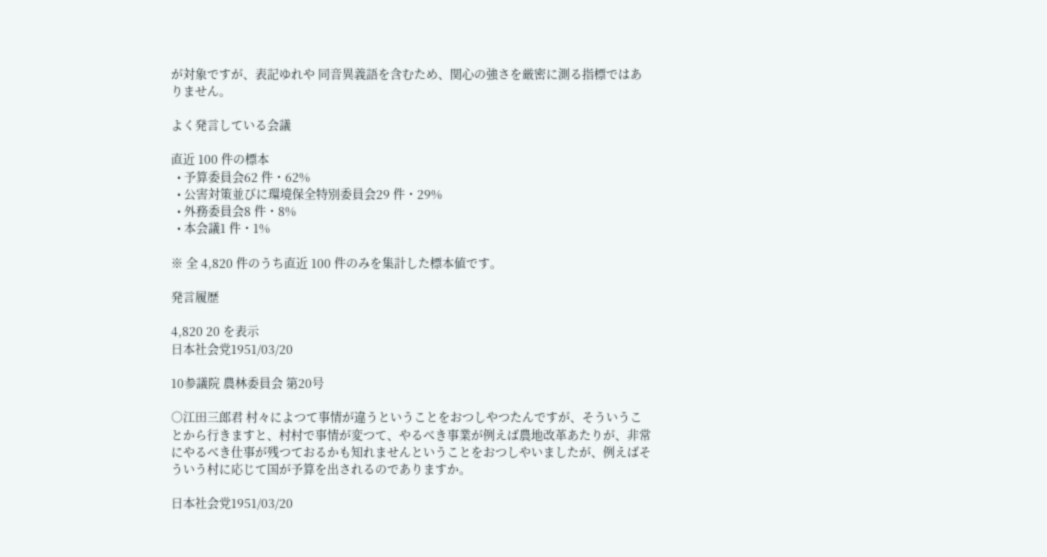が対象ですが、表記ゆれや 同音異義語を含むため、関心の強さを厳密に測る指標ではありません。

よく発言している会議

直近 100 件の標本
  • 予算委員会62 件・62%
  • 公害対策並びに環境保全特別委員会29 件・29%
  • 外務委員会8 件・8%
  • 本会議1 件・1%

※ 全 4,820 件のうち直近 100 件のみを集計した標本値です。

発言履歴

4,820 20 を表示
日本社会党1951/03/20

10参議院 農林委員会 第20号

○江田三郎君 村々によつて事情が違うということをおつしやつたんですが、そういうことから行きますと、村村で事情が変つて、やるべき事業が例えば農地改革あたりが、非常にやるべき仕事が残つておるかも知れませんということをおつしやいましたが、例えばそういう村に応じて国が予算を出されるのでありますか。

日本社会党1951/03/20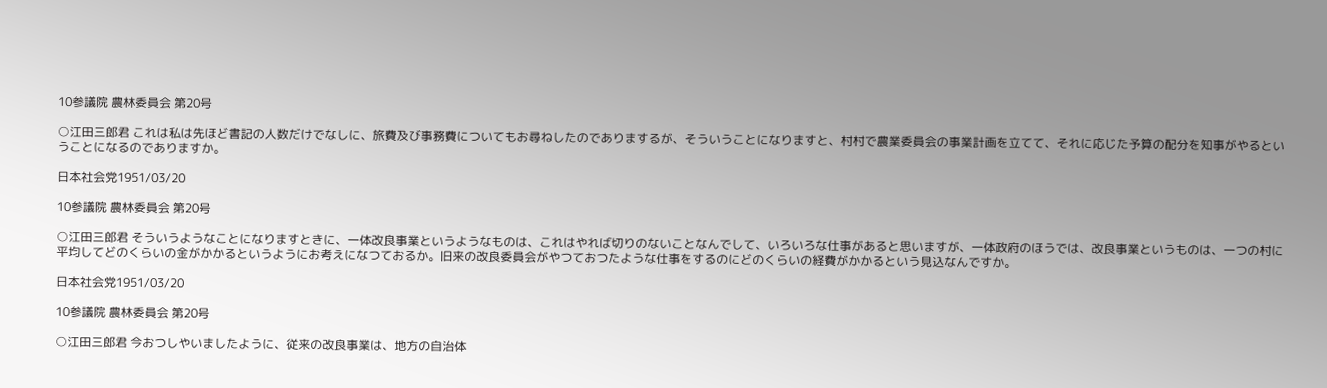10参議院 農林委員会 第20号

○江田三郎君 これは私は先ほど書記の人数だけでなしに、旅費及び事務費についてもお尋ねしたのでありまするが、そういうことになりますと、村村で農業委員会の事業計画を立てて、それに応じた予算の配分を知事がやるということになるのでありますか。

日本社会党1951/03/20

10参議院 農林委員会 第20号

○江田三郎君 そういうようなことになりますときに、一体改良事業というようなものは、これはやれば切りのないことなんでして、いろいろな仕事があると思いますが、一体政府のほうでは、改良事業というものは、一つの村に平均してどのくらいの金がかかるというようにお考えになつておるか。旧来の改良委員会がやつておつたような仕事をするのにどのくらいの経費がかかるという見込なんですか。

日本社会党1951/03/20

10参議院 農林委員会 第20号

○江田三郎君 今おつしやいましたように、従来の改良事業は、地方の自治体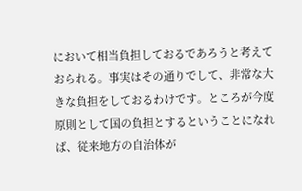において相当負担しておるであろうと考えておられる。事実はその通りでして、非常な大きな負担をしておるわけです。ところが今度原則として国の負担とするということになれば、従来地方の自治体が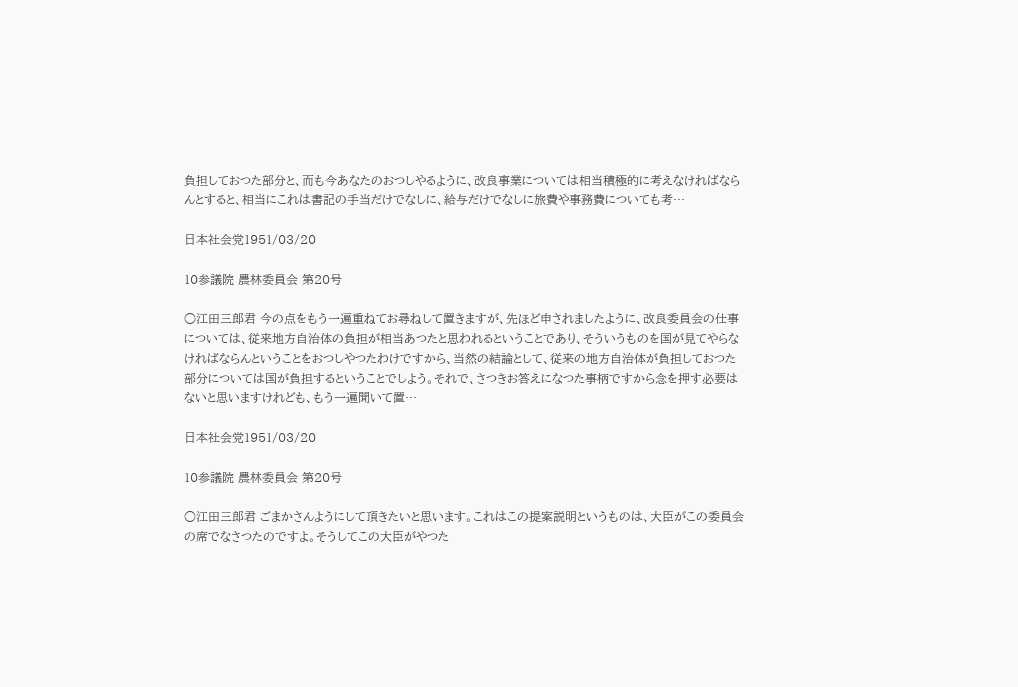負担しておつた部分と、而も今あなたのおつしやるように、改良事業については相当積極的に考えなければならんとすると、相当にこれは書記の手当だけでなしに、給与だけでなしに旅費や事務費についても考…

日本社会党1951/03/20

10参議院 農林委員会 第20号

○江田三郎君 今の点をもう一遍重ねてお尋ねして置きますが、先ほど申されましたように、改良委員会の仕事については、従来地方自治体の負担が相当あつたと思われるということであり、そういうものを国が見てやらなければならんということをおつしやつたわけですから、当然の結論として、従来の地方自治体が負担しておつた部分については国が負担するということでしよう。それで、さつきお答えになつた事柄ですから念を押す必要はないと思いますけれども、もう一遍聞いて置…

日本社会党1951/03/20

10参議院 農林委員会 第20号

○江田三郎君 ごまかさんようにして頂きたいと思います。これはこの提案説明というものは、大臣がこの委員会の席でなさつたのですよ。そうしてこの大臣がやつた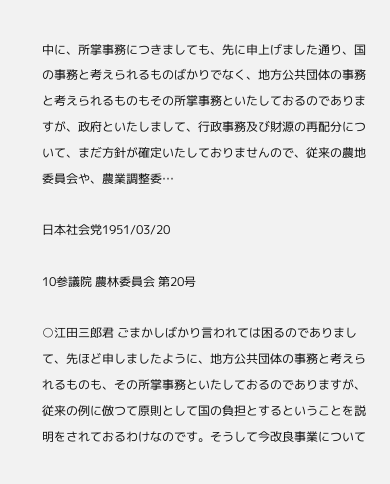中に、所掌事務につきましても、先に申上げました通り、国の事務と考えられるものばかりでなく、地方公共団体の事務と考えられるものもその所掌事務といたしておるのでありますが、政府といたしまして、行政事務及び財源の再配分について、まだ方針が確定いたしておりませんので、従来の農地委員会や、農業調整委…

日本社会党1951/03/20

10参議院 農林委員会 第20号

○江田三郎君 ごまかしばかり言われては困るのでありまして、先ほど申しましたように、地方公共団体の事務と考えられるものも、その所掌事務といたしておるのでありますが、従来の例に倣つて原則として国の負担とするということを説明をされておるわけなのです。そうして今改良事業について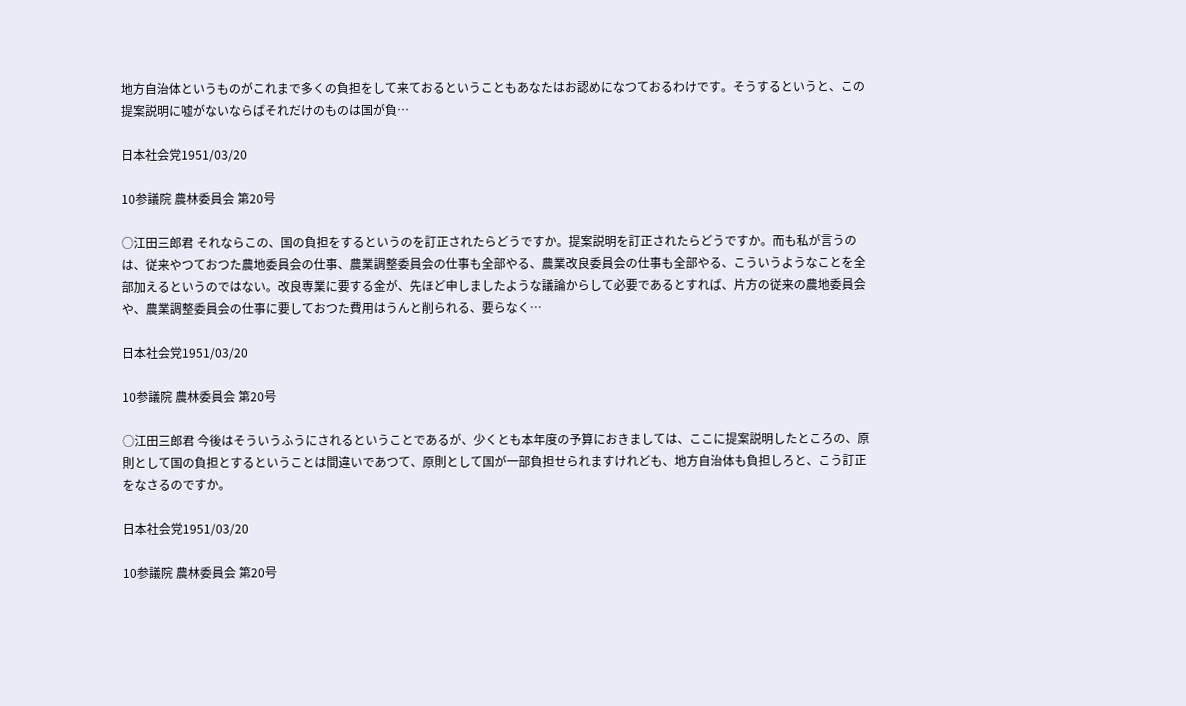地方自治体というものがこれまで多くの負担をして来ておるということもあなたはお認めになつておるわけです。そうするというと、この提案説明に嘘がないならばそれだけのものは国が負…

日本社会党1951/03/20

10参議院 農林委員会 第20号

○江田三郎君 それならこの、国の負担をするというのを訂正されたらどうですか。提案説明を訂正されたらどうですか。而も私が言うのは、従来やつておつた農地委員会の仕事、農業調整委員会の仕事も全部やる、農業改良委員会の仕事も全部やる、こういうようなことを全部加えるというのではない。改良専業に要する金が、先ほど申しましたような議論からして必要であるとすれば、片方の従来の農地委員会や、農業調整委員会の仕事に要しておつた費用はうんと削られる、要らなく…

日本社会党1951/03/20

10参議院 農林委員会 第20号

○江田三郎君 今後はそういうふうにされるということであるが、少くとも本年度の予算におきましては、ここに提案説明したところの、原則として国の負担とするということは間違いであつて、原則として国が一部負担せられますけれども、地方自治体も負担しろと、こう訂正をなさるのですか。

日本社会党1951/03/20

10参議院 農林委員会 第20号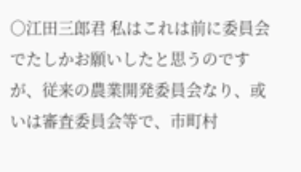○江田三郎君 私はこれは前に委員会でたしかお願いしたと思うのですが、従来の農業開発委員会なり、或いは審査委員会等で、市町村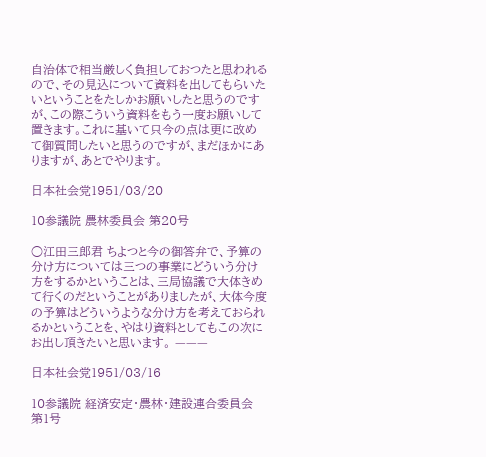自治体で相当厳しく負担しておつたと思われるので、その見込について資料を出してもらいたいということをたしかお願いしたと思うのですが、この際こういう資料をもう一度お願いして置きます。これに基いて只今の点は更に改めて御質問したいと思うのですが、まだほかにありますが、あとでやります。

日本社会党1951/03/20

10参議院 農林委員会 第20号

○江田三郎君 ちよつと今の御答弁で、予算の分け方については三つの事業にどういう分け方をするかということは、三局協議で大体きめて行くのだということがありましたが、大体今度の予算はどういうような分け方を考えておられるかということを、やはり資料としてもこの次にお出し頂きたいと思います。 ———

日本社会党1951/03/16

10参議院 経済安定・農林・建設連合委員会 第1号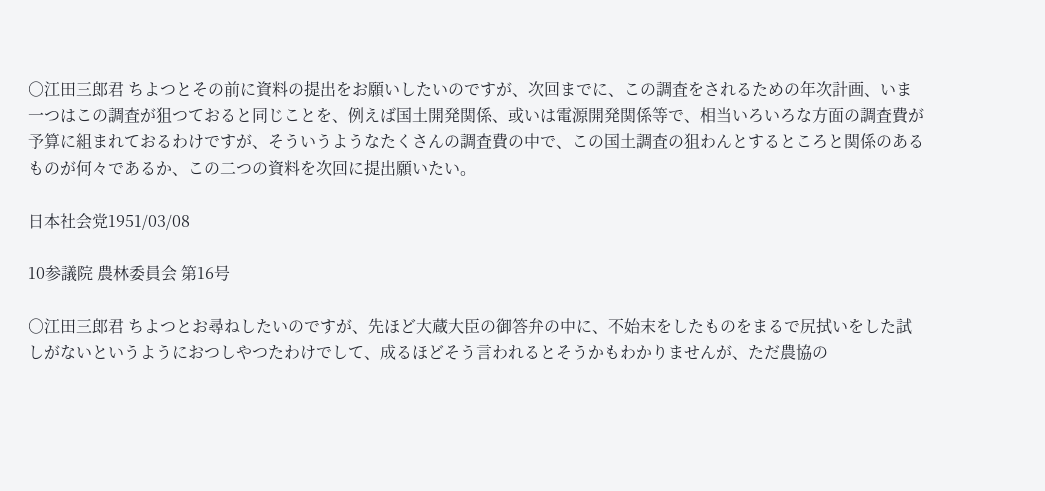○江田三郎君 ちよつとその前に資料の提出をお願いしたいのですが、次回までに、この調査をされるための年次計画、いま一つはこの調査が狙つておると同じことを、例えば国土開発関係、或いは電源開発関係等で、相当いろいろな方面の調査費が予算に組まれておるわけですが、そういうようなたくさんの調査費の中で、この国土調査の狙わんとするところと関係のあるものが何々であるか、この二つの資料を次回に提出願いたい。

日本社会党1951/03/08

10参議院 農林委員会 第16号

○江田三郎君 ちよつとお尋ねしたいのですが、先ほど大蔵大臣の御答弁の中に、不始末をしたものをまるで尻拭いをした試しがないというようにおつしやつたわけでして、成るほどそう言われるとそうかもわかりませんが、ただ農協の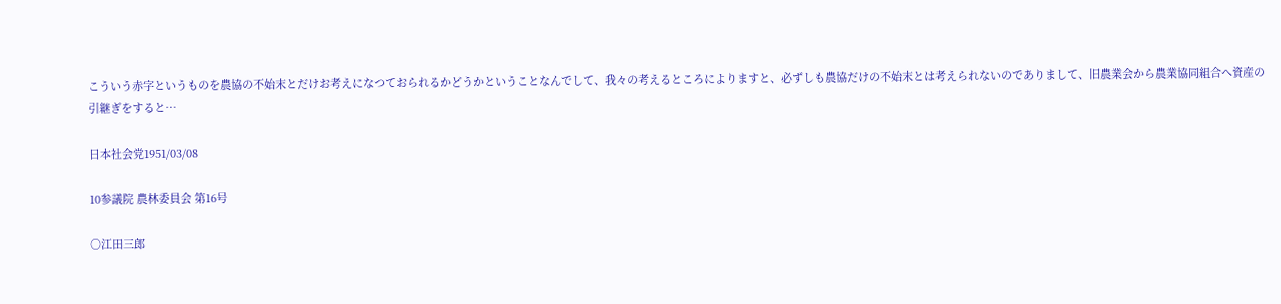こういう赤字というものを農協の不始末とだけお考えになつておられるかどうかということなんでして、我々の考えるところによりますと、必ずしも農協だけの不始末とは考えられないのでありまして、旧農業会から農業協同組合へ資産の引継ぎをすると…

日本社会党1951/03/08

10参議院 農林委員会 第16号

○江田三郎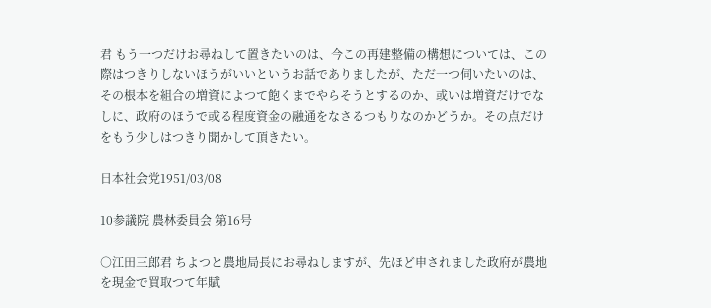君 もう一つだけお尋ねして置きたいのは、今この再建整備の構想については、この際はつきりしないほうがいいというお話でありましたが、ただ一つ伺いたいのは、その根本を組合の増資によつて飽くまでやらそうとするのか、或いは増資だけでなしに、政府のほうで或る程度資金の融通をなさるつもりなのかどうか。その点だけをもう少しはつきり聞かして頂きたい。

日本社会党1951/03/08

10参議院 農林委員会 第16号

○江田三郎君 ちよつと農地局長にお尋ねしますが、先ほど申されました政府が農地を現金で買取つて年賦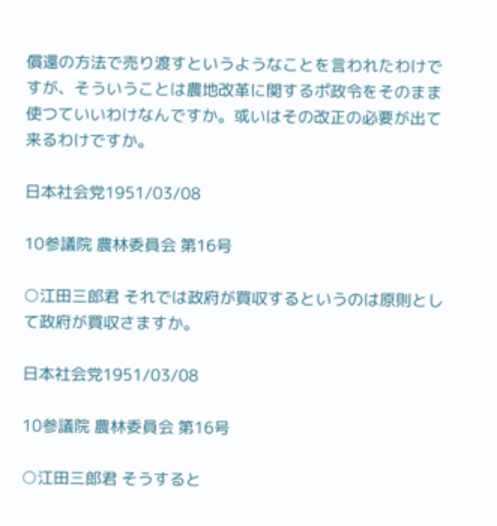償還の方法で売り渡すというようなことを言われたわけですが、そういうことは農地改革に関するポ政令をそのまま使つていいわけなんですか。或いはその改正の必要が出て来るわけですか。

日本社会党1951/03/08

10参議院 農林委員会 第16号

○江田三郎君 それでは政府が買収するというのは原則として政府が買収さますか。

日本社会党1951/03/08

10参議院 農林委員会 第16号

○江田三郎君 そうすると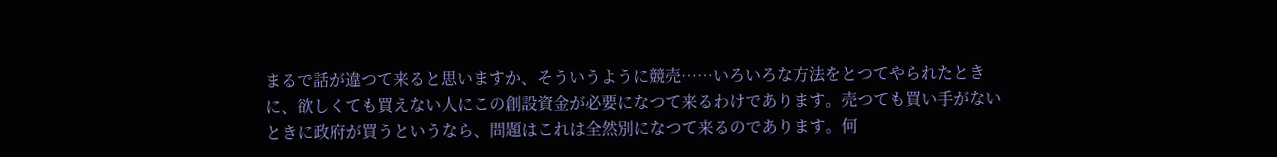まるで話が違つて来ると思いますか、そういうように競売……いろいろな方法をとつてやられたときに、欲しくても買えない人にこの創設資金が必要になつて来るわけであります。売つても買い手がないときに政府が買うというなら、問題はこれは全然別になつて来るのであります。何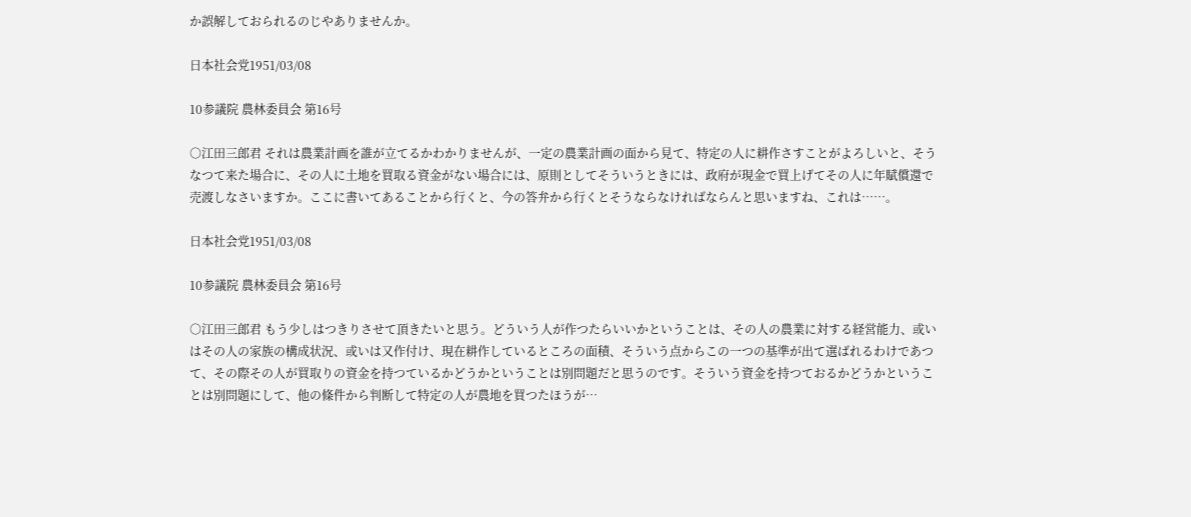か誤解しておられるのじやありませんか。

日本社会党1951/03/08

10参議院 農林委員会 第16号

○江田三郎君 それは農業計画を誰が立てるかわかりませんが、一定の農業計画の面から見て、特定の人に耕作さすことがよろしいと、そうなつて来た場合に、その人に土地を買取る資金がない場合には、原則としてそういうときには、政府が現金で買上げてその人に年賦償還で売渡しなさいますか。ここに書いてあることから行くと、今の答弁から行くとそうならなければならんと思いますね、これは……。

日本社会党1951/03/08

10参議院 農林委員会 第16号

○江田三郎君 もう少しはつきりさせて頂きたいと思う。どういう人が作つたらいいかということは、その人の農業に対する経営能力、或いはその人の家族の構成状況、或いは又作付け、現在耕作しているところの面積、そういう点からこの一つの基準が出て選ばれるわけであつて、その際その人が買取りの資金を持つているかどうかということは別問題だと思うのです。そういう資金を持つておるかどうかということは別問題にして、他の條件から判断して特定の人が農地を買つたほうが…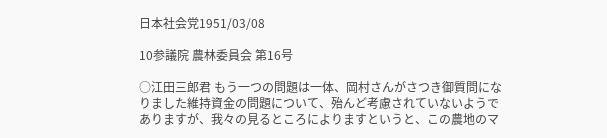日本社会党1951/03/08

10参議院 農林委員会 第16号

○江田三郎君 もう一つの問題は一体、岡村さんがさつき御質問になりました維持資金の問題について、殆んど考慮されていないようでありますが、我々の見るところによりますというと、この農地のマ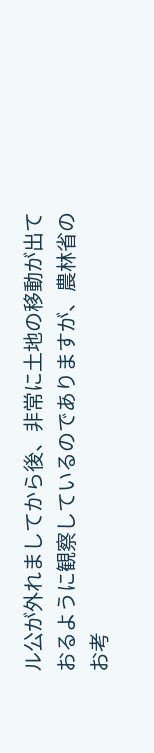ル公が外れましてから後、非常に土地の移動が出ておるように観察しているのでありますが、農林省のお考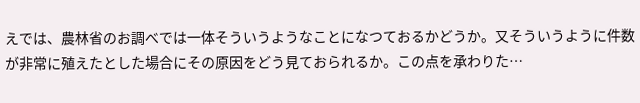えでは、農林省のお調べでは一体そういうようなことになつておるかどうか。又そういうように件数が非常に殖えたとした場合にその原因をどう見ておられるか。この点を承わりた…